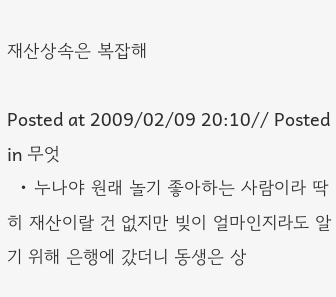재산상속은 복잡해

Posted at 2009/02/09 20:10// Posted in 무엇
  • 누나야 원래 놀기 좋아하는 사람이라 딱히 재산이랄 건 없지만 빚이 얼마인지라도 알기 위해 은행에 갔더니 동생은 상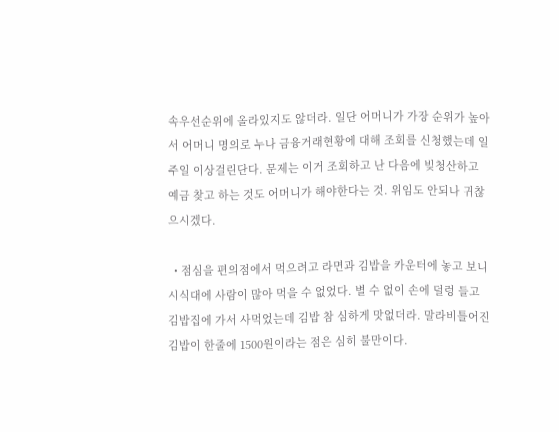속우선순위에 올라있지도 않더라. 일단 어머니가 가장 순위가 높아서 어머니 명의로 누나 금융거래현황에 대해 조회를 신청했는데 일주일 이상걸린단다. 문제는 이거 조회하고 난 다음에 빚청산하고 예금 찾고 하는 것도 어머니가 해야한다는 것. 위임도 안되나 귀찮으시겠다.

  • 점심을 편의점에서 먹으려고 라면과 김밥을 카운터에 놓고 보니 시식대에 사람이 많아 먹을 수 없었다. 별 수 없이 손에 덜렁 들고 김밥집에 가서 사먹었는데 김밥 참 심하게 맛없더라. 말라비틀어진 김밥이 한줄에 1500원이라는 점은 심히 불만이다.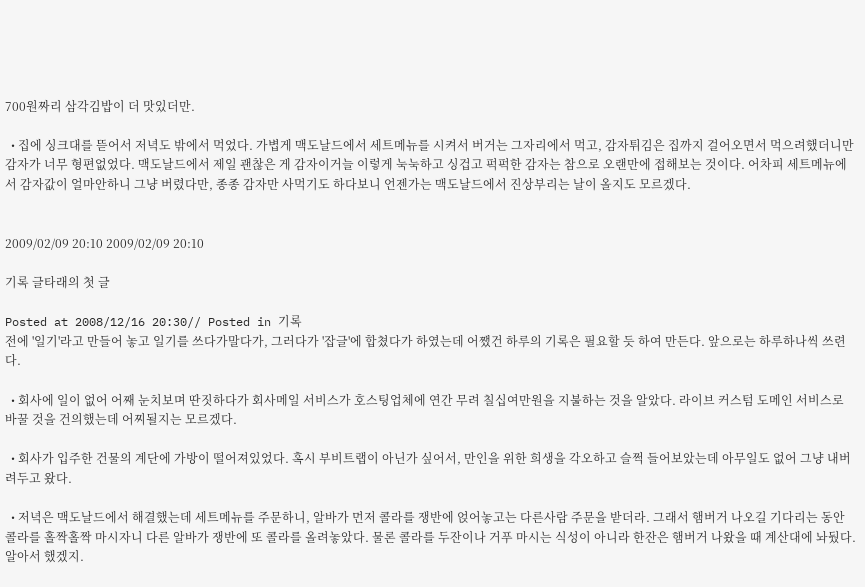700원짜리 삼각김밥이 더 맛있더만.

  • 집에 싱크대를 뜯어서 저녁도 밖에서 먹었다. 가볍게 맥도날드에서 세트메뉴를 시켜서 버거는 그자리에서 먹고, 감자튀김은 집까지 걸어오면서 먹으려했더니만 감자가 너무 형편없었다. 맥도날드에서 제일 괜찮은 게 감자이거늘 이렇게 눅눅하고 싱겁고 퍽퍽한 감자는 참으로 오랜만에 접해보는 것이다. 어차피 세트메뉴에서 감자값이 얼마안하니 그냥 버렸다만, 종종 감자만 사먹기도 하다보니 언젠가는 맥도날드에서 진상부리는 날이 올지도 모르겠다.


2009/02/09 20:10 2009/02/09 20:10

기록 글타래의 첫 글

Posted at 2008/12/16 20:30// Posted in 기록
전에 '일기'라고 만들어 놓고 일기를 쓰다가말다가, 그러다가 '잡글'에 합쳤다가 하였는데 어쨌건 하루의 기록은 필요할 듯 하여 만든다. 앞으로는 하루하나씩 쓰련다.

  • 회사에 일이 없어 어째 눈치보며 딴짓하다가 회사메일 서비스가 호스팅업체에 연간 무려 칠십여만원을 지불하는 것을 알았다. 라이브 커스텀 도메인 서비스로 바꿀 것을 건의했는데 어찌될지는 모르겠다.

  • 회사가 입주한 건물의 계단에 가방이 떨어져있었다. 혹시 부비트랩이 아닌가 싶어서, 만인을 위한 희생을 각오하고 슬쩍 들어보았는데 아무일도 없어 그냥 내버려두고 왔다.

  • 저녁은 맥도날드에서 해결했는데 세트메뉴를 주문하니, 알바가 먼저 콜라를 쟁반에 얹어놓고는 다른사람 주문을 받더라. 그래서 햄버거 나오길 기다리는 동안 콜라를 홀짝홀짝 마시자니 다른 알바가 쟁반에 또 콜라를 올려놓았다. 물론 콜라를 두잔이나 거푸 마시는 식성이 아니라 한잔은 햄버거 나왔을 때 계산대에 놔뒀다. 알아서 했겠지.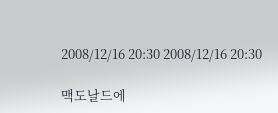2008/12/16 20:30 2008/12/16 20:30

맥도날드에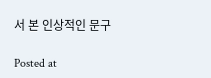서 본 인상적인 문구

Posted at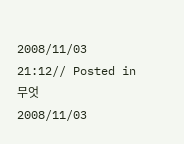2008/11/03 21:12// Posted in 무엇
2008/11/03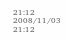21:12 2008/11/03 21:12